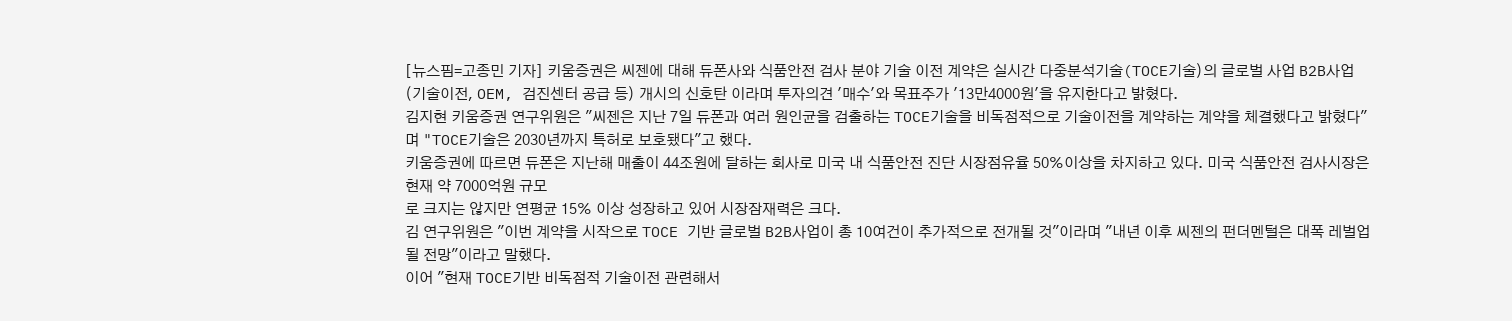[뉴스핌=고종민 기자] 키움증권은 씨젠에 대해 듀폰사와 식품안전 검사 분야 기술 이전 계약은 실시간 다중분석기술(TOCE기술)의 글로벌 사업 B2B사업(기술이전, OEM, 검진센터 공급 등) 개시의 신호탄 이라며 투자의견 '매수'와 목표주가 '13만4000원'을 유지한다고 밝혔다.
김지현 키움증권 연구위원은 "씨젠은 지난 7일 듀폰과 여러 원인균을 검출하는 TOCE기술을 비독점적으로 기술이전을 계약하는 계약을 체결했다고 밝혔다"며 "TOCE기술은 2030년까지 특허로 보호됐다"고 했다.
키움증권에 따르면 듀폰은 지난해 매출이 44조원에 달하는 회사로 미국 내 식품안전 진단 시장점유율 50%이상을 차지하고 있다. 미국 식품안전 검사시장은 현재 약 7000억원 규모
로 크지는 않지만 연평균 15% 이상 성장하고 있어 시장잠재력은 크다.
김 연구위원은 "이번 계약을 시작으로 TOCE 기반 글로벌 B2B사업이 총 10여건이 추가적으로 전개될 것"이라며 "내년 이후 씨젠의 펀더멘털은 대폭 레벌업 될 전망"이라고 말했다.
이어 "현재 TOCE기반 비독점적 기술이전 관련해서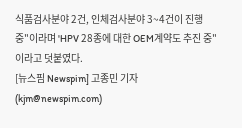식품검사분야 2건, 인체검사분야 3~4건이 진행 중"이라며 'HPV 28종에 대한 OEM계약도 추진 중"이라고 덧붙였다.
[뉴스핌 Newspim] 고종민 기자 (kjm@newspim.com)